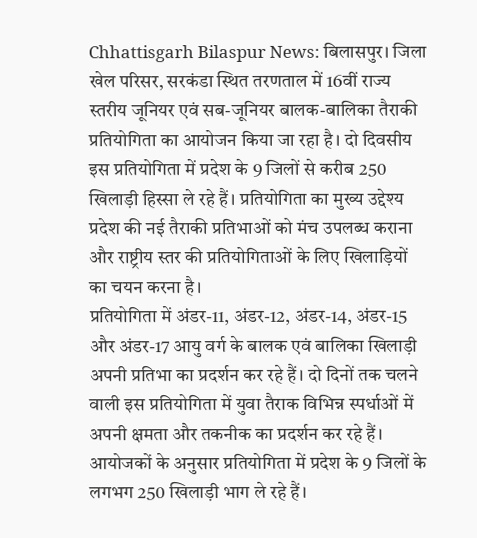Chhattisgarh Bilaspur News: बिलासपुर। जिला खेल परिसर, सरकंडा स्थित तरणताल में 16वीं राज्य स्तरीय जूनियर एवं सब-जूनियर बालक-बालिका तैराकी प्रतियोगिता का आयोजन किया जा रहा है। दो दिवसीय इस प्रतियोगिता में प्रदेश के 9 जिलों से करीब 250 खिलाड़ी हिस्सा ले रहे हैं। प्रतियोगिता का मुख्य उद्देश्य प्रदेश की नई तैराकी प्रतिभाओं को मंच उपलब्ध कराना और राष्ट्रीय स्तर की प्रतियोगिताओं के लिए खिलाड़ियों का चयन करना है।
प्रतियोगिता में अंडर-11, अंडर-12, अंडर-14, अंडर-15 और अंडर-17 आयु वर्ग के बालक एवं बालिका खिलाड़ी अपनी प्रतिभा का प्रदर्शन कर रहे हैं। दो दिनों तक चलने वाली इस प्रतियोगिता में युवा तैराक विभिन्न स्पर्धाओं में अपनी क्षमता और तकनीक का प्रदर्शन कर रहे हैं।
आयोजकों के अनुसार प्रतियोगिता में प्रदेश के 9 जिलों के लगभग 250 खिलाड़ी भाग ले रहे हैं।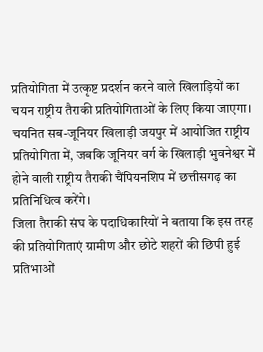प्रतियोगिता में उत्कृष्ट प्रदर्शन करने वाले खिलाड़ियों का चयन राष्ट्रीय तैराकी प्रतियोगिताओं के लिए किया जाएगा। चयनित सब-जूनियर खिलाड़ी जयपुर में आयोजित राष्ट्रीय प्रतियोगिता में, जबकि जूनियर वर्ग के खिलाड़ी भुवनेश्वर में होने वाली राष्ट्रीय तैराकी चैंपियनशिप में छत्तीसगढ़ का प्रतिनिधित्व करेंगे।
जिला तैराकी संघ के पदाधिकारियों ने बताया कि इस तरह की प्रतियोगिताएं ग्रामीण और छोटे शहरों की छिपी हुई प्रतिभाओं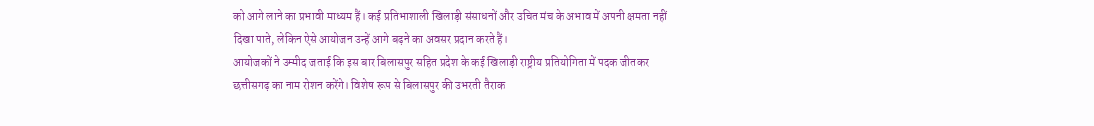को आगे लाने का प्रभावी माध्यम हैं। कई प्रतिभाशाली खिलाड़ी संसाधनों और उचित मंच के अभाव में अपनी क्षमता नहीं दिखा पाते, लेकिन ऐसे आयोजन उन्हें आगे बढ़ने का अवसर प्रदान करते हैं।
आयोजकों ने उम्मीद जताई कि इस बार बिलासपुर सहित प्रदेश के कई खिलाड़ी राष्ट्रीय प्रतियोगिता में पदक जीतकर छत्तीसगढ़ का नाम रोशन करेंगे। विशेष रूप से बिलासपुर की उभरती तैराक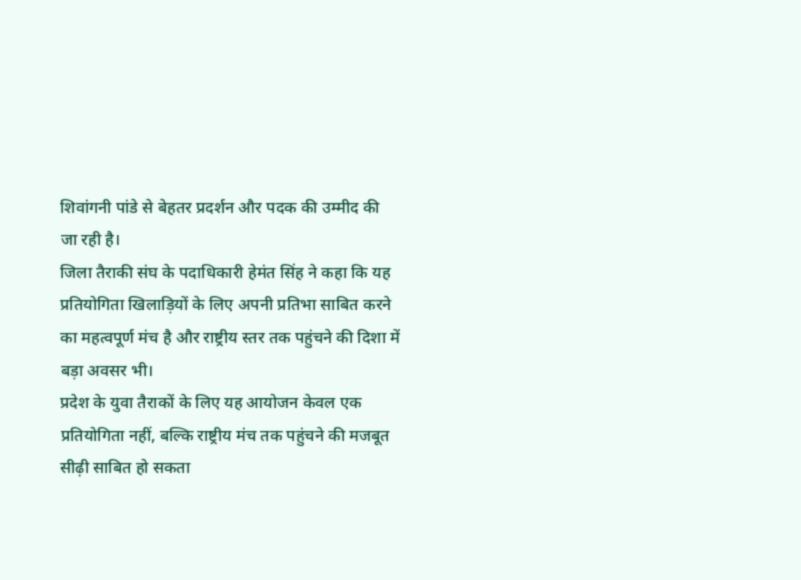शिवांगनी पांडे से बेहतर प्रदर्शन और पदक की उम्मीद की जा रही है।
जिला तैराकी संघ के पदाधिकारी हेमंत सिंह ने कहा कि यह प्रतियोगिता खिलाड़ियों के लिए अपनी प्रतिभा साबित करने का महत्वपूर्ण मंच है और राष्ट्रीय स्तर तक पहुंचने की दिशा में बड़ा अवसर भी।
प्रदेश के युवा तैराकों के लिए यह आयोजन केवल एक प्रतियोगिता नहीं, बल्कि राष्ट्रीय मंच तक पहुंचने की मजबूत सीढ़ी साबित हो सकता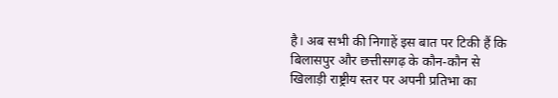है। अब सभी की निगाहें इस बात पर टिकी हैं कि बिलासपुर और छत्तीसगढ़ के कौन-कौन से खिलाड़ी राष्ट्रीय स्तर पर अपनी प्रतिभा का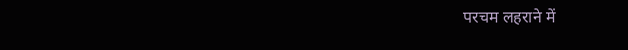परचम लहराने में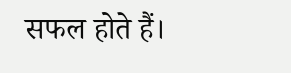सफल होते हैं।